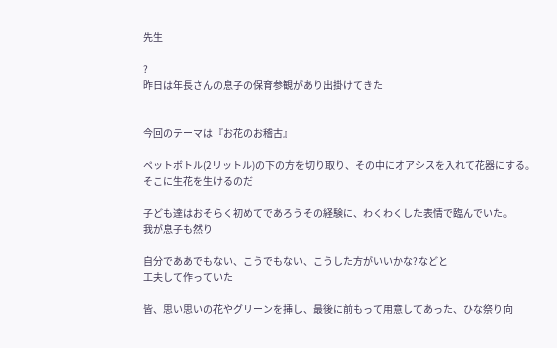先生

?
昨日は年長さんの息子の保育参観があり出掛けてきた


今回のテーマは『お花のお稽古』

ペットボトル(2リットル)の下の方を切り取り、その中にオアシスを入れて花器にする。
そこに生花を生けるのだ

子ども達はおそらく初めてであろうその経験に、わくわくした表情で臨んでいた。
我が息子も然り

自分でああでもない、こうでもない、こうした方がいいかな?などと
工夫して作っていた

皆、思い思いの花やグリーンを挿し、最後に前もって用意してあった、ひな祭り向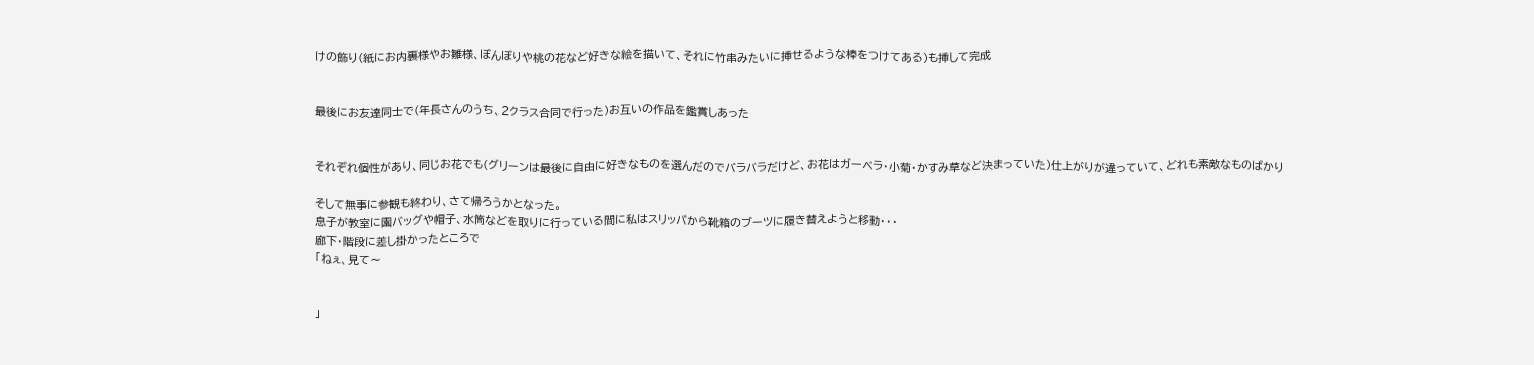けの飾り(紙にお内裏様やお雛様、ぼんぼりや桃の花など好きな絵を描いて、それに竹串みたいに挿せるような棒をつけてある)も挿して完成


最後にお友達同士で(年長さんのうち、2クラス合同で行った)お互いの作品を鑑賞しあった


それぞれ個性があり、同じお花でも(グリーンは最後に自由に好きなものを選んだのでバラバラだけど、お花はガーべラ・小菊・かすみ草など決まっていた)仕上がりが違っていて、どれも素敵なものばかり

そして無事に参観も終わり、さて帰ろうかとなった。
息子が教室に園バッグや帽子、水筒などを取りに行っている間に私はスリッパから靴箱のブーツに履き替えようと移動・・・
廊下・階段に差し掛かったところで
「ねぇ、見て〜


」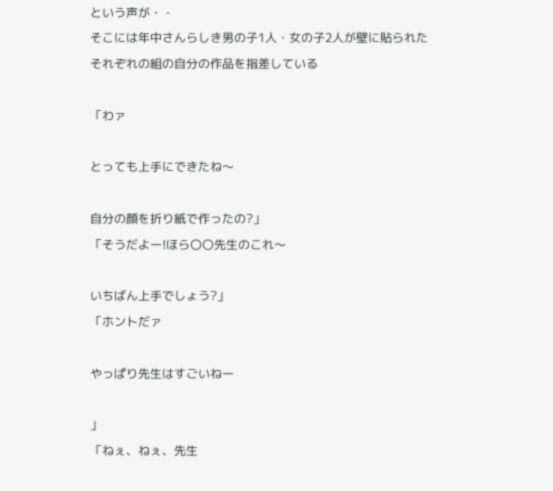という声が・・
そこには年中さんらしき男の子1人・女の子2人が壁に貼られたそれぞれの組の自分の作品を指差している

「わァ

とっても上手にできたね〜

自分の顔を折り紙で作ったの?」
「そうだよー!ほら〇〇先生のこれ〜

いちばん上手でしょう?」
「ホントだァ

やっぱり先生はすごいねー

」
「ねぇ、ねぇ、先生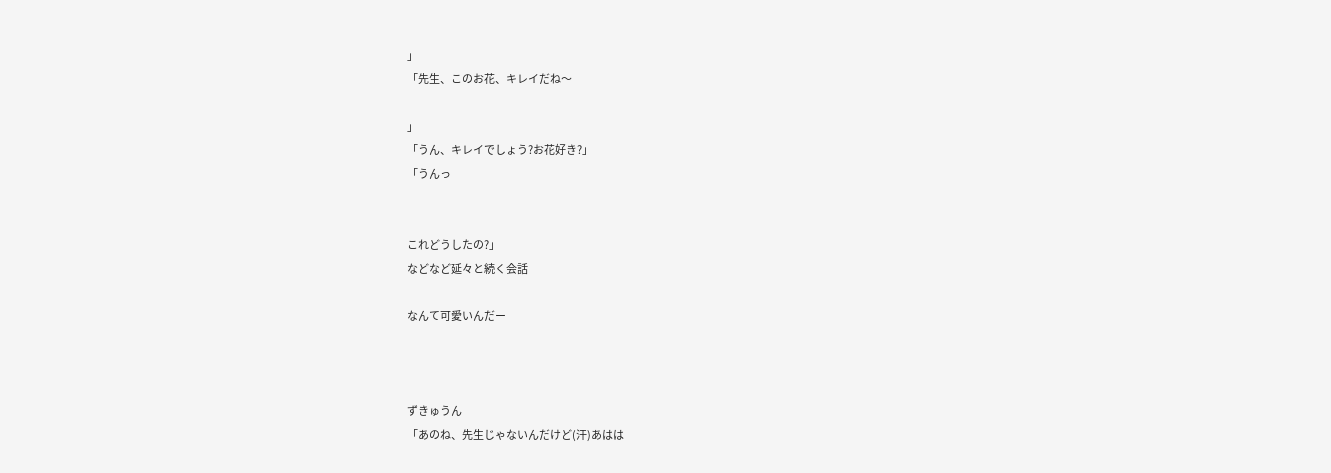」
「先生、このお花、キレイだね〜

」
「うん、キレイでしょう?お花好き?」
「うんっ


これどうしたの?」
などなど延々と続く会話

なんて可愛いんだー



ずきゅうん
「あのね、先生じゃないんだけど(汗)あはは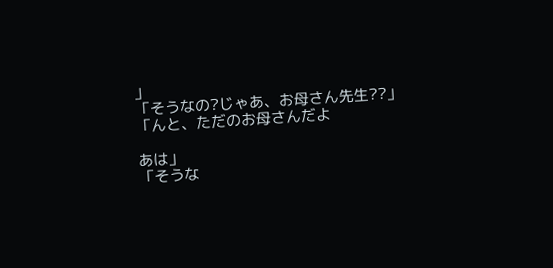」
「そうなの?じゃあ、お母さん先生??」
「んと、ただのお母さんだよ

あは」
「そうな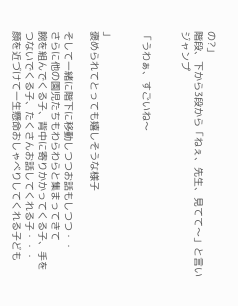の?」
階段、下から3段から「ねぇ、先生、見てて〜」と言いジャンプ


「うわぁ、すごいね〜


」
褒められてとっても嬉しそうな様子

そして一緒に階下に移動しつつお話もしつつ・・
さらに他の園児たちもわらわらと集まってきて
腕を組んでくる子、背中に寄りかかってくる子、手をつないでくる子、たくさんお話してくれる子・・・
顔を近づけて一生懸命おしゃべりしてくれる子ども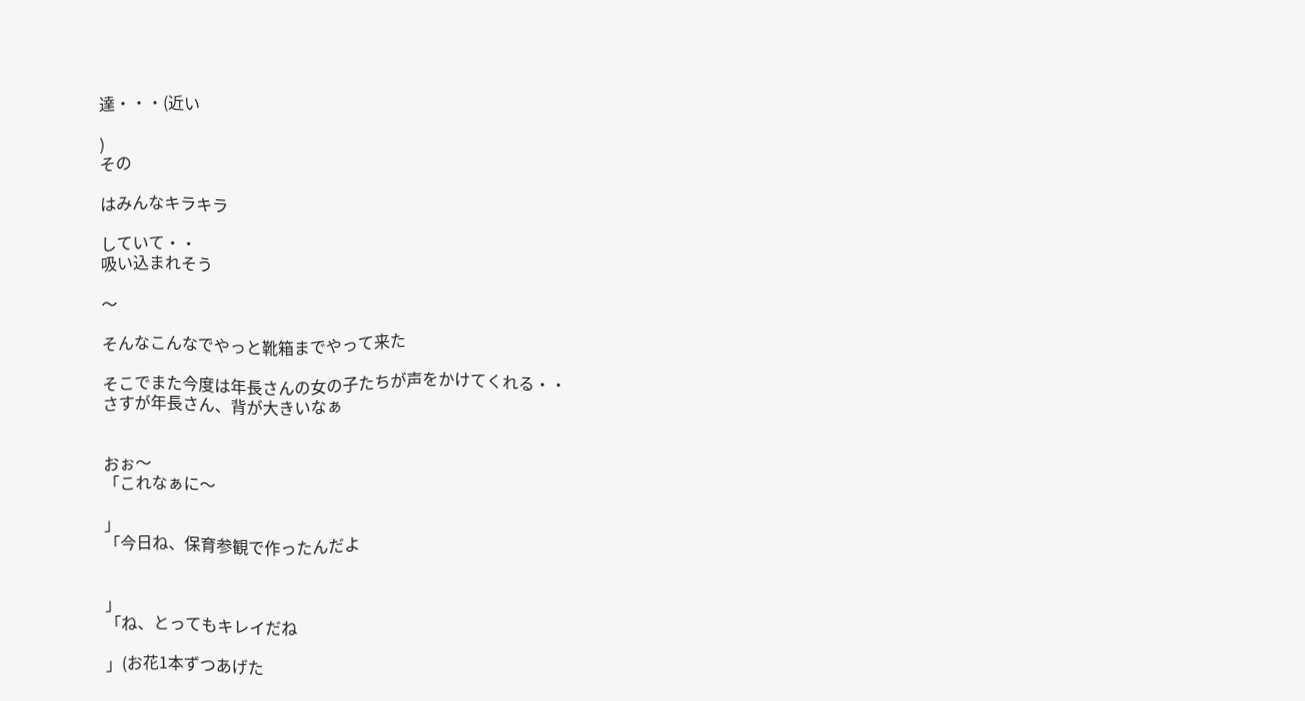達・・・(近い

)
その

はみんなキラキラ

していて・・
吸い込まれそう

〜

そんなこんなでやっと靴箱までやって来た

そこでまた今度は年長さんの女の子たちが声をかけてくれる・・
さすが年長さん、背が大きいなぁ


おぉ〜
「これなぁに〜

」
「今日ね、保育参観で作ったんだよ


」
「ね、とってもキレイだね

」(お花1本ずつあげた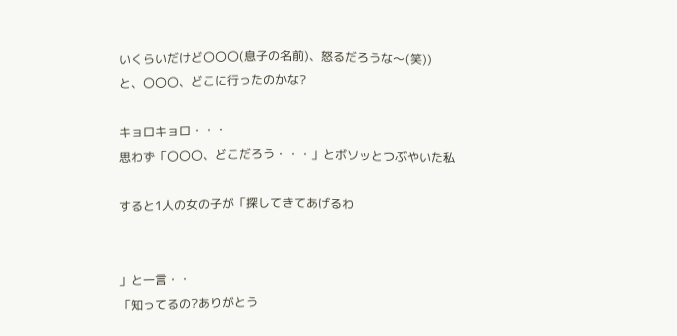いくらいだけど〇〇〇(息子の名前)、怒るだろうな〜(笑))
と、〇〇〇、どこに行ったのかな?

キョロキョロ・・・
思わず「〇〇〇、どこだろう・・・」とボソッとつぶやいた私

すると1人の女の子が「探してきてあげるわ


」と一言・・
「知ってるの?ありがとう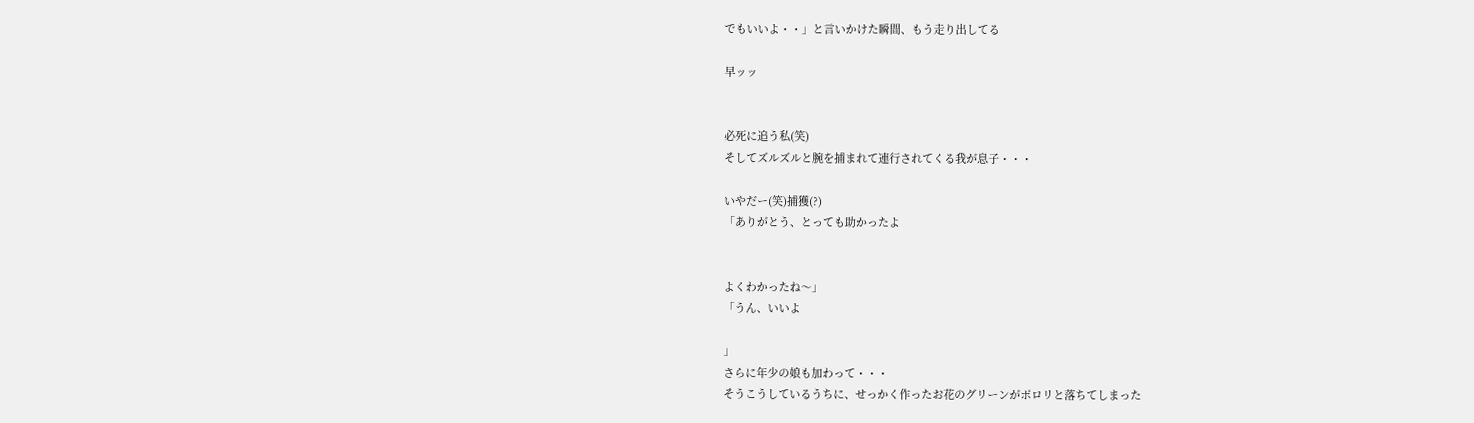でもいいよ・・」と言いかけた瞬間、もう走り出してる

早ッッ


必死に追う私(笑)
そしてズルズルと腕を捕まれて連行されてくる我が息子・・・

いやだー(笑)捕獲(?)
「ありがとう、とっても助かったよ


よくわかったね〜」
「うん、いいよ

」
さらに年少の娘も加わって・・・
そうこうしているうちに、せっかく作ったお花のグリーンがポロリと落ちてしまった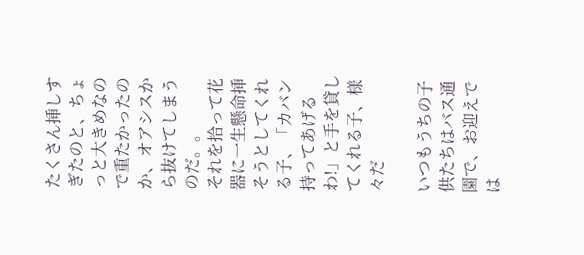たくさん挿しすぎたのと、ちょっと大きめなので重たかったのか、オアシスから抜けてしまうのだ。。
それを拾って花器に一生懸命挿そうとしてくれる子、「カバン持ってあげるわ!」と手を貸してくれる子、様々だ

いつもうちの子供たちはバス通園で、お迎えでは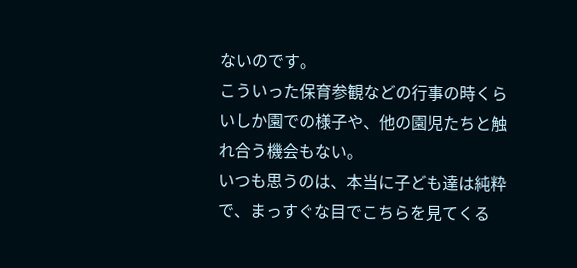ないのです。
こういった保育参観などの行事の時くらいしか園での様子や、他の園児たちと触れ合う機会もない。
いつも思うのは、本当に子ども達は純粋で、まっすぐな目でこちらを見てくる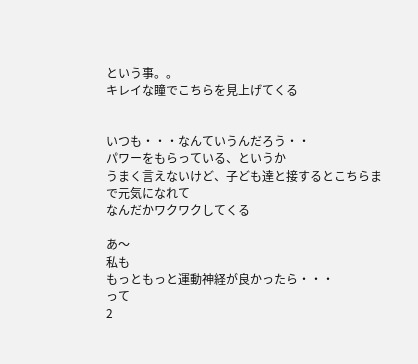という事。。
キレイな瞳でこちらを見上げてくる


いつも・・・なんていうんだろう・・
パワーをもらっている、というか
うまく言えないけど、子ども達と接するとこちらまで元気になれて
なんだかワクワクしてくる

あ〜
私も
もっともっと運動神経が良かったら・・・
って
2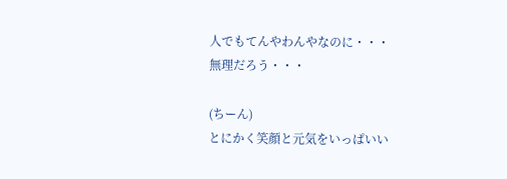人でもてんやわんやなのに・・・
無理だろう・・・

(ちーん)
とにかく笑顔と元気をいっぱいい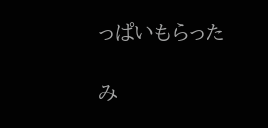っぱいもらった

み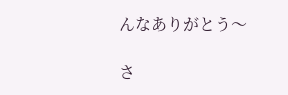んなありがとう〜

さ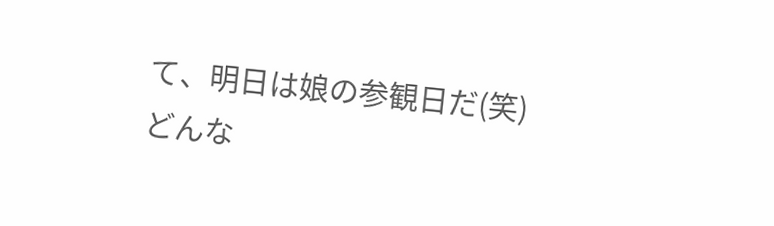て、明日は娘の参観日だ(笑)
どんな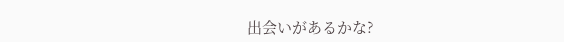出会いがあるかな?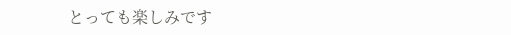とっても楽しみです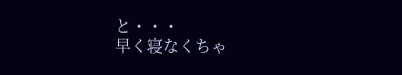と・・・
早く寝なくちゃ